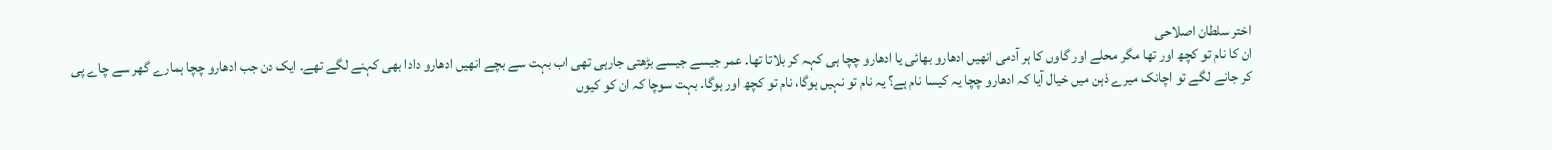اختر سلطان اصلاحی
ان کا نام تو کچھ اور تھا مگر محلے اور گاوں کا ہر آدمی انھیں ادھارو بھائی یا ادھارو چچا ہی کہہ کر بلاتا تھا. عمر جیسے جیسے بڑھتی جارہی تھی اب بہت سے بچے انھیں ادھارو دادا بھی کہنے لگے تھے. ایک دن جب ادھارو چچا ہمارے گھر سے چاے پی کر جانے لگے تو اچانک میرے ذہن میں خیال آیا کہ ادھارو چچا یہ کیسا نام ہے؟ یہ نام تو نہیں ہوگا، نام تو کچھ اور ہوگا. بہت سوچا کہ ان کو کیوں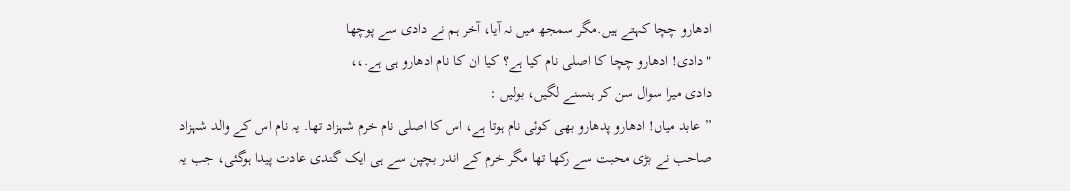ادھارو چچا کہتے ہیں.مگر سمجھ میں نہ آیا، آخر ہم نے دادی سے پوچھا
"دادی! ادھارو چچا کا اصلی نام کیا ہے؟ کیا ان کا نام ادھارو ہی ہے.،،
دادی میرا سوال سن کر ہنسنے لگیں، بولیں :
” عابد میاں! ادھارو پدھارو بھی کوئی نام ہوتا ہے، اس کا اصلی نام خرم شہزاد تھا. یہ نام اس کے والد شہزاد صاحب نے بڑی محبت سے رکھا تھا مگر خرم کے اندر بچپن سے ہی ایک گندی عادت پیدا ہوگئی، جب یہ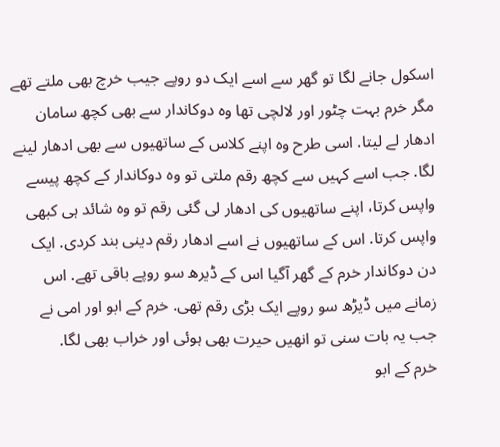اسکول جانے لگا تو گھر سے اسے ایک دو روپے جیب خرچ بھی ملتے تھے مگر خرم بہت چٹور اور لالچی تھا وہ دوکاندار سے بھی کچھ سامان ادھار لے لیتا. اسی طرح وہ اپنے کلاس کے ساتھیوں سے بھی ادھار لینے لگا. جب اسے کہیں سے کچھ رقم ملتی تو وہ دوکاندار کے کچھ پیسے واپس کرتا، اپنے ساتھیوں کی ادھار لی گئی رقم تو وہ شائد ہی کبھی واپس کرتا. اس کے ساتھیوں نے اسے ادھار رقم دینی بند کردی. ایک دن دوکاندار خرم کے گھر آگیا اس کے ڈیرھ سو روپے باقی تھے. اس زمانے میں ڈیڑھ سو روپے ایک بڑی رقم تھی. خرم کے ابو اور امی نے جب یہ بات سنی تو انھیں حیرت بھی ہوئی اور خراب بھی لگا.
خرم کے ابو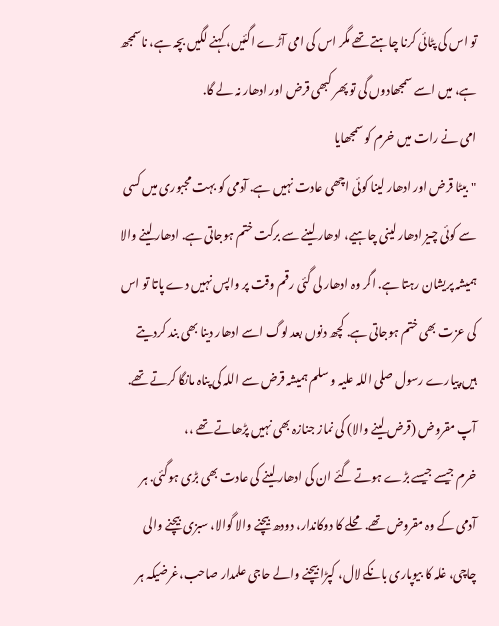تو اس کی پٹائی کرنا چاہتے تھے مگر اس کی امی آڑے اگئیں، کہنے لگیں بچہ ہے، ناسمجھ ہے، میں اسے سمجھادوں گی تو پھر کبھی قرض اور ادھار نہ لے گا.
امی نے رات میں خرم کو سمجھایا
"بیٹا قرض اور ادھار لینا کوئی اچھی عادت نہیں ہے. آدمی کو بہت مجبوری میں کسی سے کوئی چیز ادھار لینی چاہیے، ادھار لینے سے برکت ختم ہوجاتی ہے. ادھار لینے والا ہمیشہ پریشان رہتا ہے. اگر وہ ادھار لی گئی رقم وقت پر واپس نہیں دے پاتا تو اس کی عزت بھی ختم ہوجاتی ہے. کچھ دنوں بعد لوگ اسے ادھار دینا بھی بند کردیتے ہیں.پیارے رسول صلی اللہ علیہ و سلم ہمیشہ قرض سے اللہ کی پناہ مانگا کرتے تھے. آپ مقروض (قرض لینے والا) کی نماز جنازہ بھی نہیں پڑھاتے تھے ،،
خرم جیسے جیسے بڑے ہوتے گئے ان کی ادھار لینے کی عادت بھی بڑی ہوگئی. ہر آدمی کے وہ مقروض تھے. محلے کا دوکاندار، دودھ بیچنے والا گوالا، سبزی بیچنے والی چاچی، غلہ کا بیوپاری بانکے لال، کپڑا بیچنے والے حاجی علمدار صاحب،غرضیکہ ہر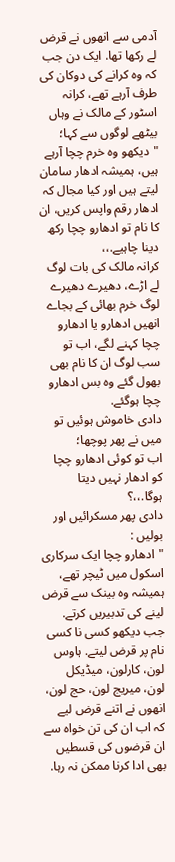آدمی سے انھوں نے قرض لے رکھا تھا. ایک دن جب کہ وہ کرانے کی دوکان کی طرف آرہے تھے، کرانہ اسٹور کے مالک نے وہاں بیٹھے لوگوں سے کہا؛
"دیکھو وہ خرم چچا آرہے ہیں، ہمیشہ ادھار سامان لیتے ہیں اور کیا مجال کہ ادھار رقم واپس کریں، ان کا نام تو ادھارو چچا رکھ دینا چاہیے.،،
کرانہ مالک کی بات لوگ لے اڑے، دھیرے دھیرے لوگ خرم بھائی کے بجاے انھیں ادھارو یا ادھارو چچا کہنے لگے، اب تو سب لوگ ان کا نام بھی بھول گئے وہ بس ادھارو چچا ہوگئے.
دادی خاموش ہوئیں تو میں نے پھر پوچھا؛
اب تو کوئی ادھارو چچا کو ادھار نہیں دیتا ہوگا.،،؟
دادی پھر مسکرائیں اور بولیں :
"ادھارو چچا ایک سرکاری اسکول میں ٹیچر تھے، ہمیشہ وہ بینک سے قرض لینے کی تدبیریں کرتے. جب دیکھو کسی نا کسی نام پر قرض لیتے. ہاوس لون، کارلون، میڈیکل لون، میریج لون، حج لون، انھوں نے اتنے قرض لیے کہ اب ان کی تن خواہ سے ان قرضوں کی قسطیں بھی ادا کرنا ممکن نہ رہا.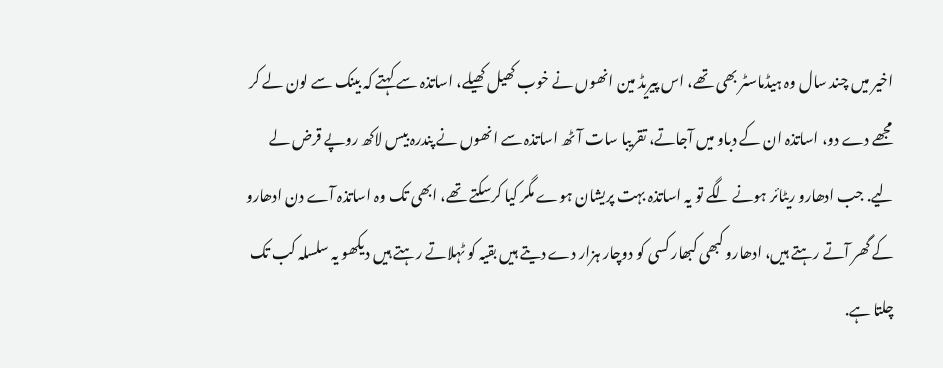اخیر میں چند سال وہ ہیڈماسٹر بھی تھے، اس پیریڈ مین انھوں نے خوب کھیل کھیلے، اساتذہ سے کہتے کہ بینک سے لون لے کر مجھے دے دو، اساتذہ ان کے دباو میں آجاتے، تقریبا سات آٹھ اساتذہ سے انھوں نے پندرہ بیس لاکھ روپے قرض لے لیے. جب ادھارو ریٹائر ہونے لگے تو یہ اساتذہ بہت پریشان ہوے مگر کیا کرسکتے تھے، ابھی تک وہ اساتذہ آے دن ادھارو کے گھر آتے رہتے ہیں، ادھارو کبھی کبھار کسی کو دوچار ہزار دے دیتے ہیں بقیہ کو ٹہلاتے رہتے ہیں دیکھو یہ سلسلہ کب تک چلتا ہے.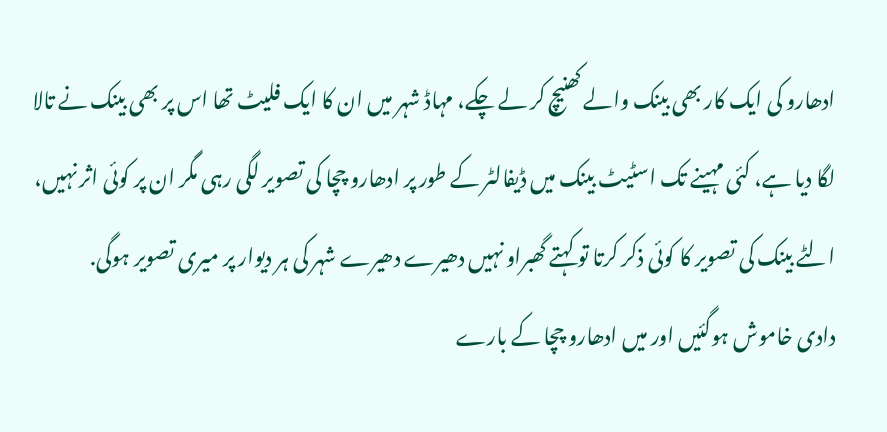ادھارو کی ایک کار بھی بینک والے کھنیچ کر لے چکے، مہاڈ شہر میں ان کا ایک فلیٹ تھا اس پر بھی بینک نے تالا لگا دیا ہے، کئی مہینے تک اسٹیٹ بینک میں ڈیفالٹر کے طور پر ادھارو چچا کی تصویر لگی رہی مگر ان پر کوئی اثر نہیں، الٹے بینک کی تصویر کا کوئی ذکر کرتا تو کہتے گھبراو نہیں دھیرے دھیرے شہر کی ہر دیوار پر میری تصویر ہوگی.
دادی خاموش ہوگئیں اور میں ادھارو چچا کے بارے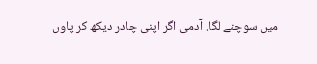میں سوچنے لگا. آدمی اگر اپنی چادر دیکھ کر پاوں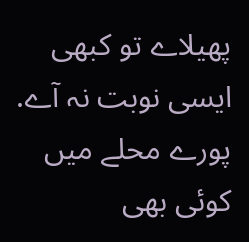پھیلاے تو کبھی ایسی نوبت نہ آے. پورے محلے میں کوئی بھی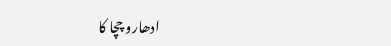ادھارو چچا کا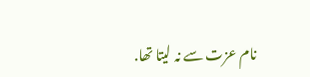نام عزت سے نہ لیتا تھا.